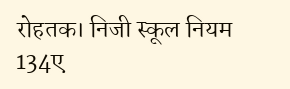रोहतक। निजी स्कूल नियम 134ए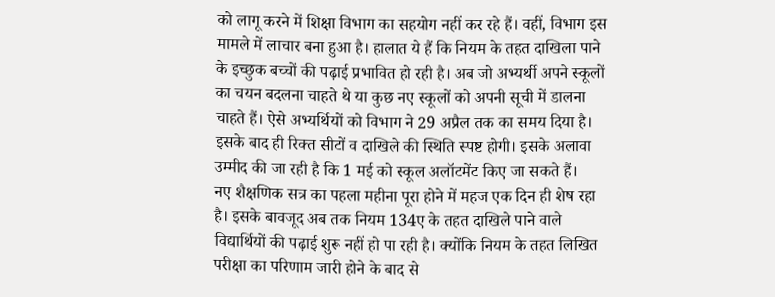को लागू करने में शिक्षा विभाग का सहयोग नहीं कर रहे हैं। वहीं, विभाग इस मामले में लाचार बना हुआ है। हालात ये हैं कि नियम के तहत दाखिला पाने के इच्छुक बच्चों की पढ़ाई प्रभावित हो रही है। अब जो अभ्यर्थी अपने स्कूलों का चयन बदलना चाहते थे या कुछ नए स्कूलों को अपनी सूची में डालना चाहते हैं। ऐसे अभ्यर्थियों को विभाग ने 29 अप्रैल तक का समय दिया है। इसके बाद ही रिक्त सीटों व दाखिले की स्थिति स्पष्ट होगी। इसके अलावा उम्मीद की जा रही है कि 1 मई को स्कूल अलॉटमेंट किए जा सकते हैं।
नए शैक्षणिक सत्र का पहला महीना पूरा होने में महज एक दिन ही शेष रहा है। इसके बावजूद अब तक नियम 134ए के तहत दाखिले पाने वाले विद्यार्थियों की पढ़ाई शुरू नहीं हो पा रही है। क्योंकि नियम के तहत लिखित परीक्षा का परिणाम जारी होने के बाद से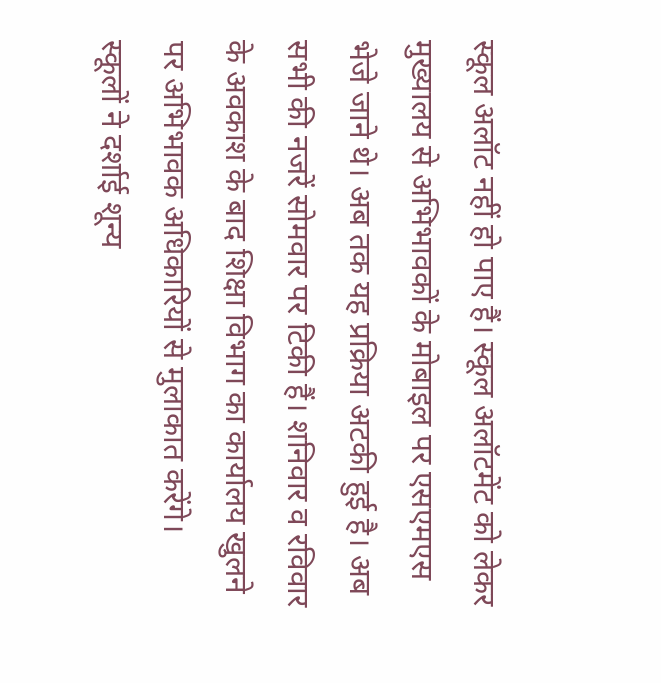स्कूल अलॉट नहीं हो पाए हैं। स्कूल अलॉटमेंट को लेकर मुख्यालय से अभिभावकों के मोबाइल पर एसएमएस भेजे जाने थे। अब तक यह प्रक्रिया अटकी हुई है। अब सभी की नजरें सोमवार पर टिकी हैं। शनिवार व रविवार के अवकाश के बाद शिक्षा विभाग का कार्यालय खुलने पर अभिभावक अधिकारियों से मुलाकात करेंगे।
स्कूलों ने दर्शाई शून्य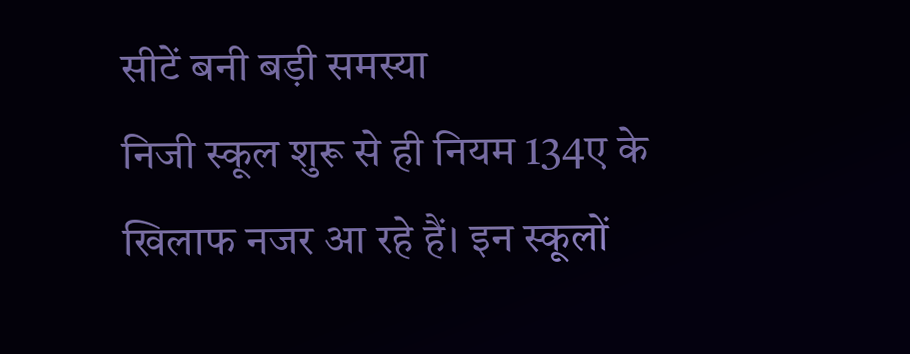सीटें बनी बड़ी समस्या
निजी स्कूल शुरू से ही नियम 134ए के खिलाफ नजर आ रहे हैं। इन स्कूलों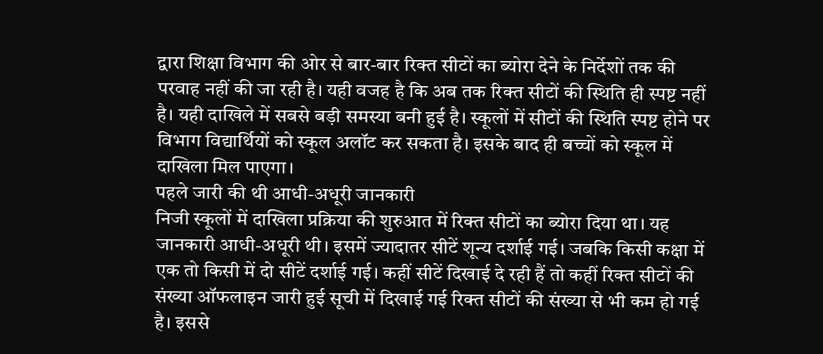द्वारा शिक्षा विभाग की ओर से बार-बार रिक्त सीटों का ब्योरा देने के निर्देशों तक की परवाह नहीं की जा रही है। यही वजह है कि अब तक रिक्त सीटों की स्थिति ही स्पष्ट नहीं है। यही दाखिले में सबसे बड़ी समस्या बनी हुई है। स्कूलों में सीटों की स्थिति स्पष्ट होने पर विभाग विद्यार्थियों को स्कूल अलॉट कर सकता है। इसके बाद ही बच्चों को स्कूल में दाखिला मिल पाएगा।
पहले जारी की थी आधी-अधूरी जानकारी
निजी स्कूलों में दाखिला प्रक्रिया की शुरुआत में रिक्त सीटों का ब्योरा दिया था। यह जानकारी आधी-अधूरी थी। इसमें ज्यादातर सीटें शून्य दर्शाई गई। जबकि किसी कक्षा में एक तो किसी में दो सीटें दर्शाई गई। कहीं सीटें दिखाई दे रही हैं तो कहीं रिक्त सीटों की संख्या ऑफलाइन जारी हुई सूची में दिखाई गई रिक्त सीटों की संख्या से भी कम हो गई है। इससे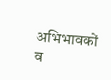अभिभावकों व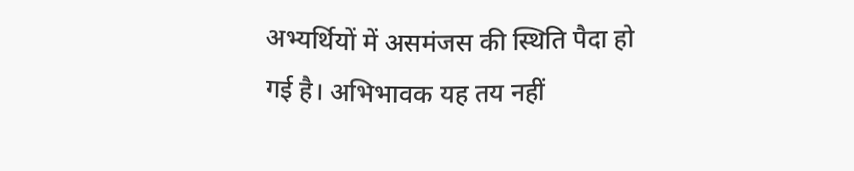अभ्यर्थियों में असमंजस की स्थिति पैदा हो गई है। अभिभावक यह तय नहीं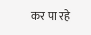कर पा रहे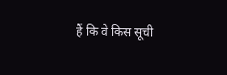हैं कि वे किस सूची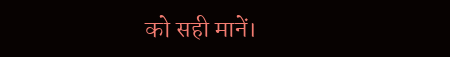को सही मानें।